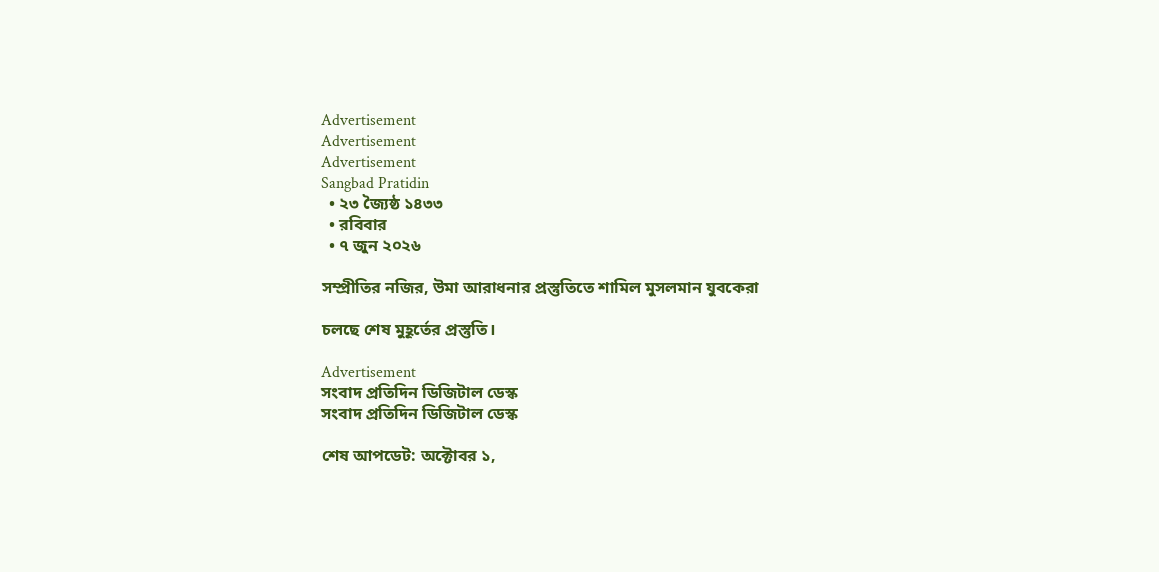Advertisement
Advertisement
Advertisement
Sangbad Pratidin
  • ২৩ জ্যৈষ্ঠ ১৪৩৩
  • রবিবার
  • ৭ জুন ২০২৬

সম্প্রীতির নজির, উমা আরাধনার প্রস্তুতিতে শামিল মুসলমান যুবকেরা

চলছে শেষ মুহূর্তের প্রস্তুতি।

Advertisement
সংবাদ প্রতিদিন ডিজিটাল ডেস্ক
সংবাদ প্রতিদিন ডিজিটাল ডেস্ক

শেষ আপডেট: অক্টোবর ১,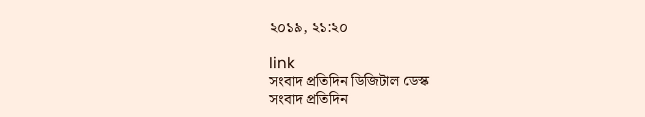২০১৯, ২১:২০

link
সংবাদ প্রতিদিন ডিজিটাল ডেস্ক
সংবাদ প্রতিদিন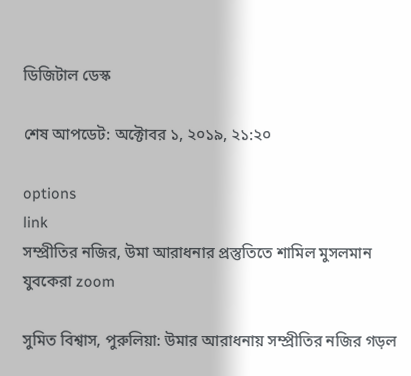ডিজিটাল ডেস্ক

শেষ আপডেট: অক্টোবর ১, ২০১৯, ২১:২০

options
link
সম্প্রীতির নজির, উমা আরাধনার প্রস্তুতিতে শামিল মুসলমান যুবকেরা zoom

সুমিত বিশ্বাস, পুরুলিয়া: উমার আরাধনায় সম্প্রীতির নজির গড়ল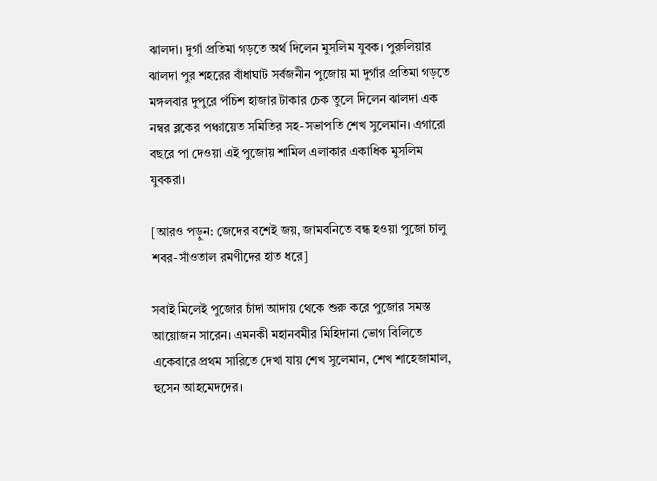ঝালদা। দুর্গা প্রতিমা গড়তে অর্থ দিলেন মুসলিম যুবক। পুরুলিয়ার ঝালদা পুর শহরের বাঁধাঘাট সর্বজনীন পুজোয় মা দুর্গার প্রতিমা গড়তে মঙ্গলবার দুপুরে পঁচিশ হাজার টাকার চেক তুলে দিলেন ঝালদা এক নম্বর ব্লকের পঞ্চায়েত সমিতির সহ-সভাপতি শেখ সুলেমান। এগারো বছরে পা দেওয়া এই পুজোয় শামিল এলাকার একাধিক মুসলিম যুবকরা।

[আরও পড়ুন: জেদের বশেই জয়, জামবনিতে বন্ধ হওয়া পুজো চালু শবর-সাঁওতাল রমণীদের হাত ধরে]

সবাই মিলেই পুজোর চাঁদা আদায় থেকে শুরু করে পুজোর সমস্ত আয়োজন সারেন। এমনকী মহানবমীর মিহিদানা ভোগ বিলিতে একেবারে প্রথম সারিতে দেখা যায় শেখ সুলেমান, শেখ শাহেজামাল, হুসেন আহমেদদের।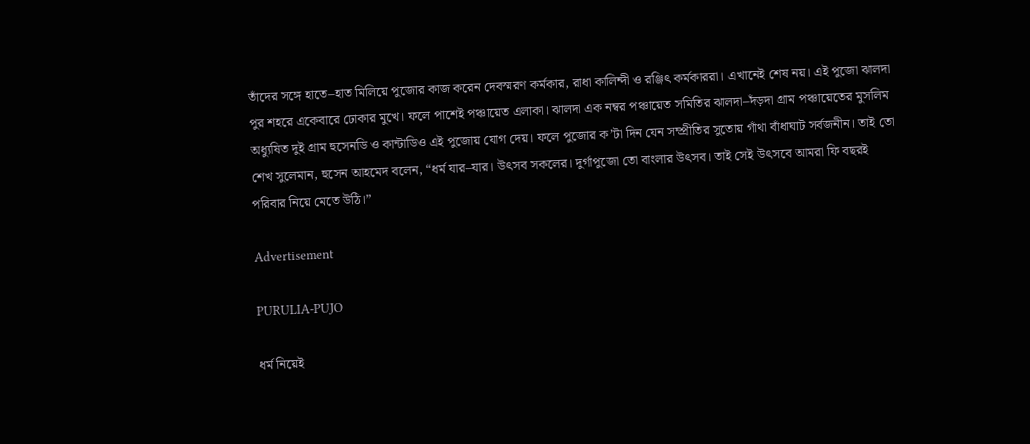তাঁদের সঙ্গে হাতে–হাত মিলিয়ে পুজোর কাজ করেন দেবস্মরণ কর্মকার, রাধা কালিন্দী ও রঞ্জিৎ কর্মকাররা। এখানেই শেষ নয়। এই পুজো ঝালদা পুর শহরে একেবারে ঢোকার মুখে। ফলে পাশেই পঞ্চায়েত এলাকা। ঝালদা এক নম্বর পঞ্চায়েত সমিতির ঝালদা–দঁড়দা গ্রাম পঞ্চায়েতের মুসলিম অধ্যুষিত দুই গ্রাম হুসেনডি ও কান্টাডিও এই পুজোয় যোগ দেয়। ফলে পুজোর ক’টা দিন যেন সম্প্রীতির সুতোয় গাঁথা বাঁধাঘাট সর্বজনীন। তাই তো শেখ সুলেমান, হুসেন আহমেদ বলেন, “ধর্ম যার–যার। উৎসব সকলের। দুর্গাপুজো তো বাংলার উৎসব। তাই সেই উৎসবে আমরা ফি বছরই পরিবার নিয়ে মেতে উঠি।”

Advertisement

PURULIA-PUJO

ধর্ম নিয়েই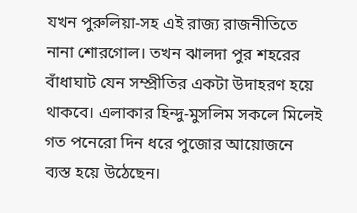যখন পুরুলিয়া-সহ এই রাজ্য রাজনীতিতে নানা শোরগোল। তখন ঝালদা পুর শহরের বাঁধাঘাট যেন সম্প্রীতির একটা উদাহরণ হয়ে থাকবে। এলাকার হিন্দু-মুসলিম সকলে মিলেই গত পনেরো দিন ধরে পুজোর আয়োজনে ব্যস্ত হয়ে উঠেছেন।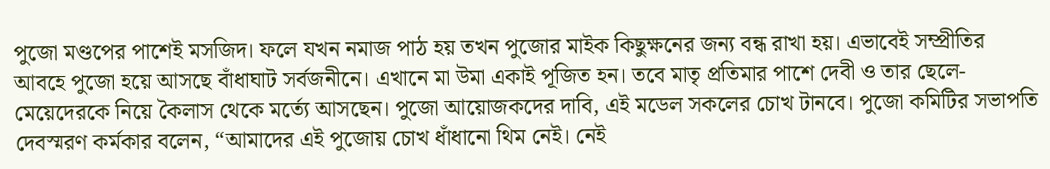পুজো মণ্ডপের পাশেই মসজিদ। ফলে যখন নমাজ পাঠ হয় তখন পুজোর মাইক কিছুক্ষনের জন্য বন্ধ রাখা হয়। এভাবেই সম্প্রীতির আবহে পুজো হয়ে আসছে বাঁধাঘাট সর্বজনীনে। এখানে মা উমা একাই পূজিত হন। তবে মাতৃ প্রতিমার পাশে দেবী ও তার ছেলে-মেয়েদেরকে নিয়ে কৈলাস থেকে মর্ত্যে আসছেন। পুজো আয়োজকদের দাবি, এই মডেল সকলের চোখ টানবে। পুজো কমিটির সভাপতি দেবস্মরণ কর্মকার বলেন, “আমাদের এই পুজোয় চোখ ধাঁধানো থিম নেই। নেই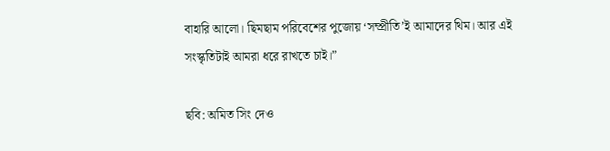বাহারি আলো। ছিমছাম পরিবেশের পুজোয় ‘সম্প্রীতি’ই আমাদের থিম। আর এই সংস্কৃতিটাই আমরা ধরে রাখতে চাই।”

ছবি: অমিত সিং দেও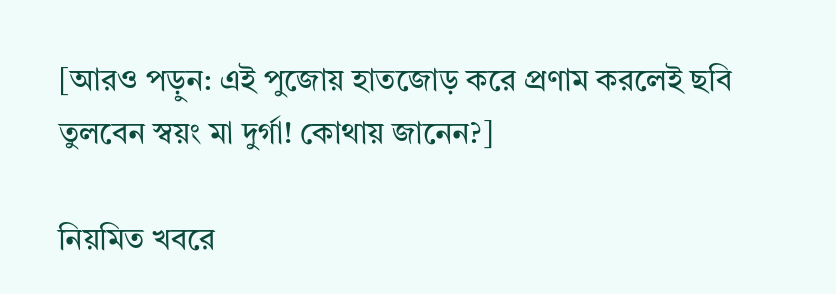[আরও পড়ুন: এই পুজোয় হাতজোড় করে প্রণাম করলেই ছবি তুলবেন স্বয়ং মা দুর্গা! কোথায় জানেন?]

নিয়মিত খবরে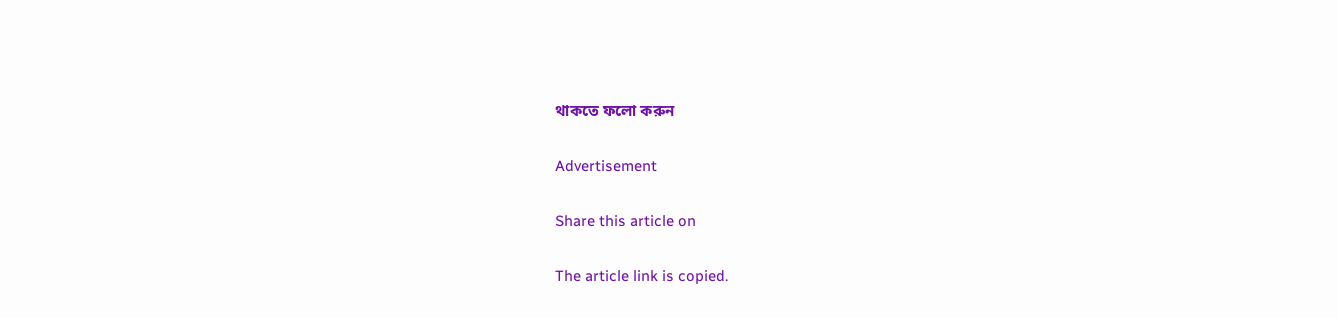থাকতে ফলো করুন

Advertisement

Share this article on

The article link is copied.